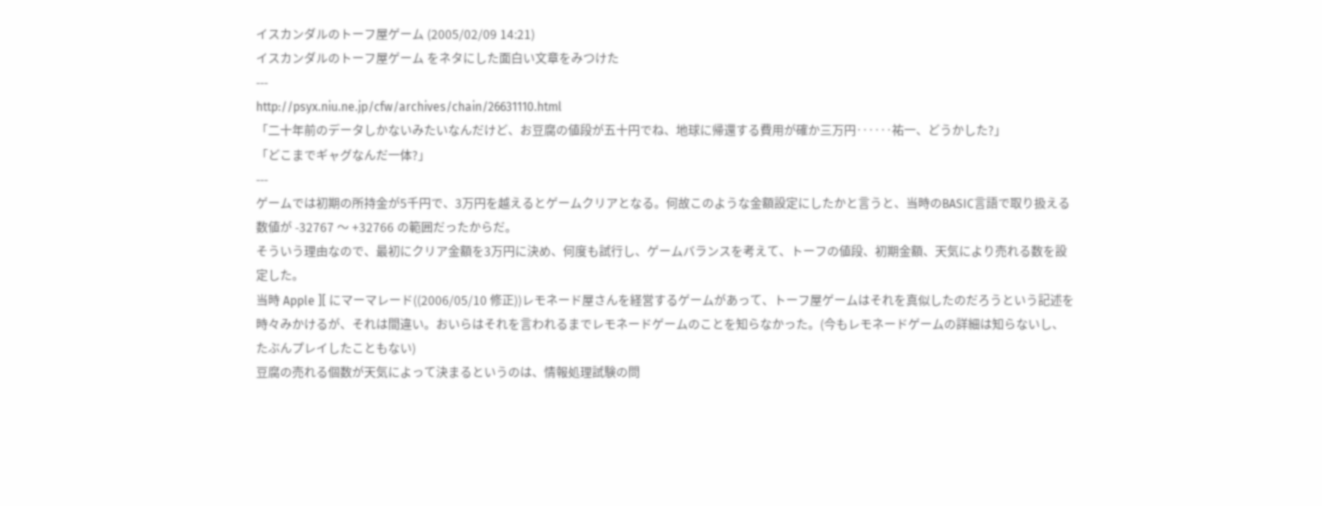イスカンダルのトーフ屋ゲーム (2005/02/09 14:21)
イスカンダルのトーフ屋ゲーム をネタにした面白い文章をみつけた
---
http://psyx.niu.ne.jp/cfw/archives/chain/26631110.html
「二十年前のデータしかないみたいなんだけど、お豆腐の値段が五十円でね、地球に帰還する費用が確か三万円‥‥‥祐一、どうかした?」
「どこまでギャグなんだ一体?」
---
ゲームでは初期の所持金が5千円で、3万円を越えるとゲームクリアとなる。何故このような金額設定にしたかと言うと、当時のBASIC言語で取り扱える数値が -32767 〜 +32766 の範囲だったからだ。
そういう理由なので、最初にクリア金額を3万円に決め、何度も試行し、ゲームバランスを考えて、トーフの値段、初期金額、天気により売れる数を設定した。
当時 Apple ][ にマーマレード((2006/05/10 修正))レモネード屋さんを経営するゲームがあって、トーフ屋ゲームはそれを真似したのだろうという記述を時々みかけるが、それは間違い。おいらはそれを言われるまでレモネードゲームのことを知らなかった。(今もレモネードゲームの詳細は知らないし、たぶんプレイしたこともない)
豆腐の売れる個数が天気によって決まるというのは、情報処理試験の問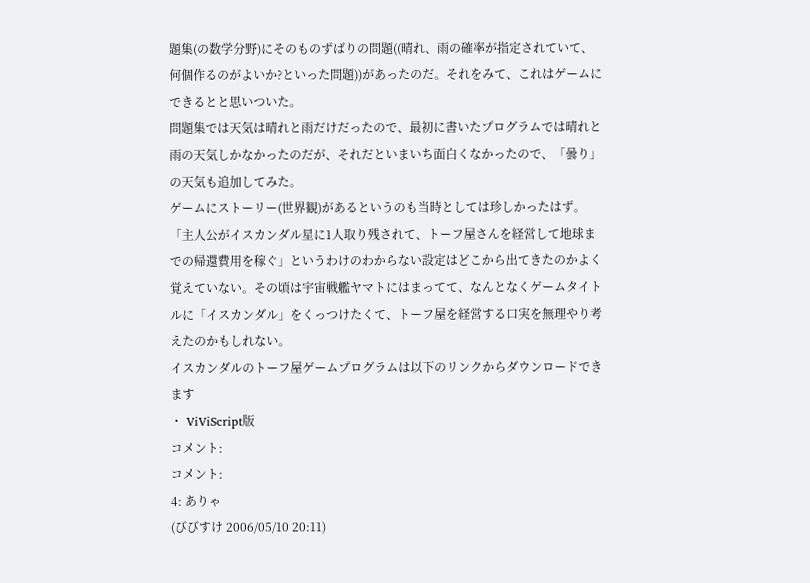題集(の数学分野)にそのものずばりの問題((晴れ、雨の確率が指定されていて、何個作るのがよいか?といった問題))があったのだ。それをみて、これはゲームにできるとと思いついた。
問題集では天気は晴れと雨だけだったので、最初に書いたプログラムでは晴れと雨の天気しかなかったのだが、それだといまいち面白くなかったので、「曇り」の天気も追加してみた。
ゲームにストーリー(世界観)があるというのも当時としては珍しかったはず。「主人公がイスカンダル星に1人取り残されて、トーフ屋さんを経営して地球までの帰還費用を稼ぐ」というわけのわからない設定はどこから出てきたのかよく覚えていない。その頃は宇宙戦艦ヤマトにはまってて、なんとなくゲームタイトルに「イスカンダル」をくっつけたくて、トーフ屋を経営する口実を無理やり考えたのかもしれない。
イスカンダルのトーフ屋ゲームプログラムは以下のリンクからダウンロードできます
・ ViViScript版
コメント:
コメント:
4: ありゃ
(びびすけ 2006/05/10 20:11)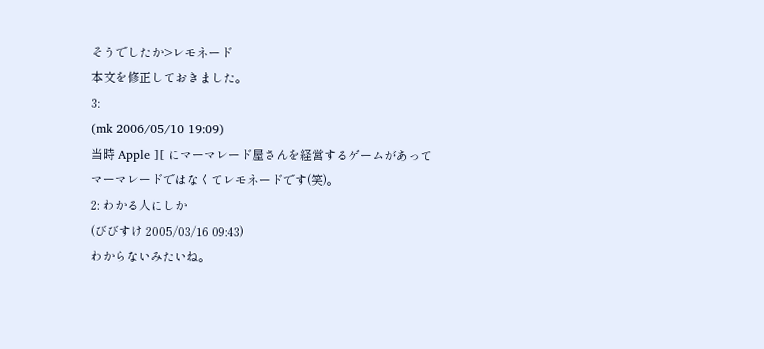そうでしたか>レモネード
本文を修正しておきました。
3:
(mk 2006/05/10 19:09)
当時 Apple ][ にマーマレード屋さんを経営するゲームがあって
マーマレードではなくてレモネードです(笑)。
2: わかる人にしか
(びびすけ 2005/03/16 09:43)
わからないみたいね。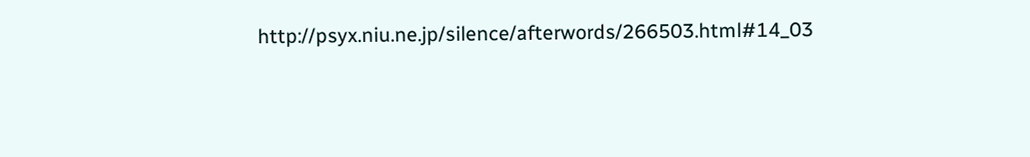http://psyx.niu.ne.jp/silence/afterwords/266503.html#14_03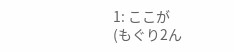1: ここが
(もぐり2ん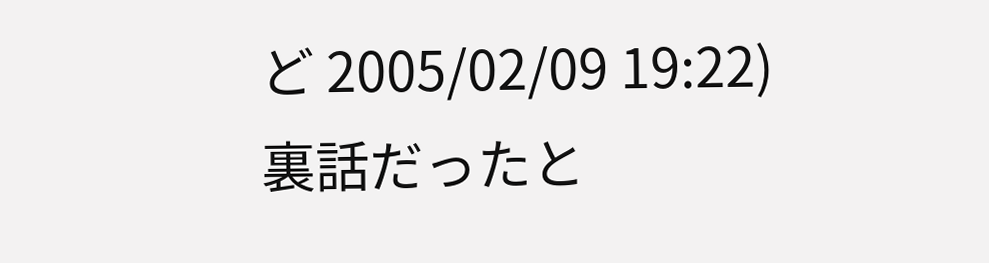ど 2005/02/09 19:22)
裏話だったと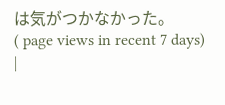は気がつかなかった。
( page views in recent 7 days)
|